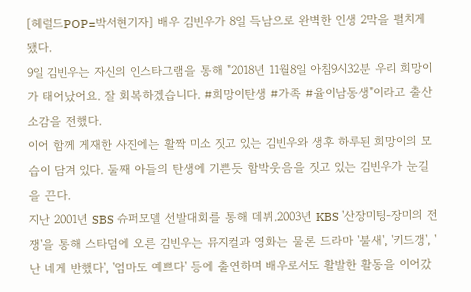[헤럴드POP=박서현기자] 배우 김빈우가 8일 득남으로 완벽한 인생 2막을 펼치게 됐다.
9일 김빈우는 자신의 인스타그램을 통해 "2018년 11월8일 아침9시32분 우리 희망이가 태어났어요. 잘 회복하겠습니다. #희망이탄생 #가족 #율이남동생"이라고 출산 소감을 전했다.
이어 함께 게재한 사진에는 활짝 미소 짓고 있는 김빈우와 생후 하루된 희망이의 모습이 담겨 있다. 둘째 아들의 탄생에 기쁜듯 함박웃음을 짓고 있는 김빈우가 눈길을 끈다.
지난 2001년 SBS 슈퍼모델 선발대회를 통해 데뷔.2003년 KBS '산장미팅-장미의 전쟁'을 통해 스타덤에 오른 김빈우는 뮤지컬과 영화는 물론 드라마 '불새', '키드갱', '난 네게 반했다', '엄마도 예쁘다' 등에 출연하며 배우로서도 활발한 활동을 이어갔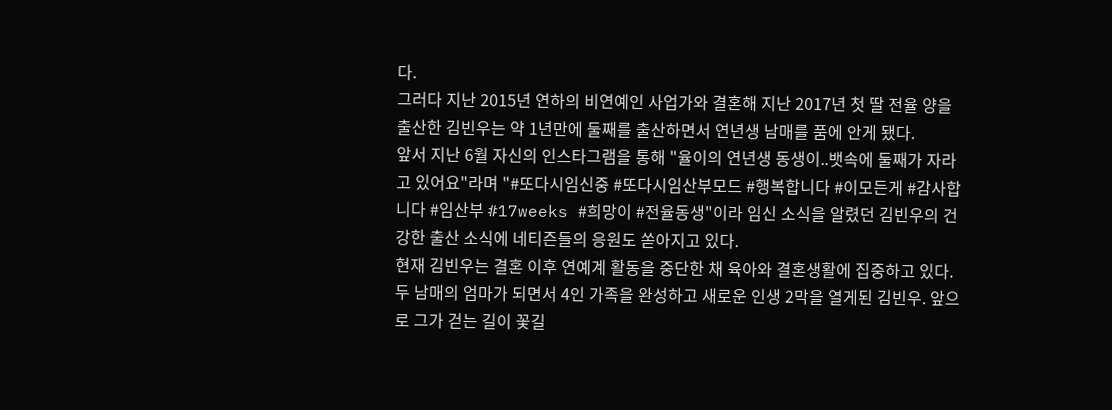다.
그러다 지난 2015년 연하의 비연예인 사업가와 결혼해 지난 2017년 첫 딸 전율 양을 출산한 김빈우는 약 1년만에 둘째를 출산하면서 연년생 남매를 품에 안게 됐다.
앞서 지난 6월 자신의 인스타그램을 통해 "율이의 연년생 동생이..뱃속에 둘째가 자라고 있어요"라며 "#또다시임신중 #또다시임산부모드 #행복합니다 #이모든게 #감사합니다 #임산부 #17weeks #희망이 #전율동생"이라 임신 소식을 알렸던 김빈우의 건강한 출산 소식에 네티즌들의 응원도 쏟아지고 있다.
현재 김빈우는 결혼 이후 연예계 활동을 중단한 채 육아와 결혼생활에 집중하고 있다. 두 남매의 엄마가 되면서 4인 가족을 완성하고 새로운 인생 2막을 열게된 김빈우. 앞으로 그가 걷는 길이 꽃길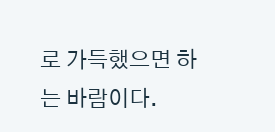로 가득했으면 하는 바람이다.